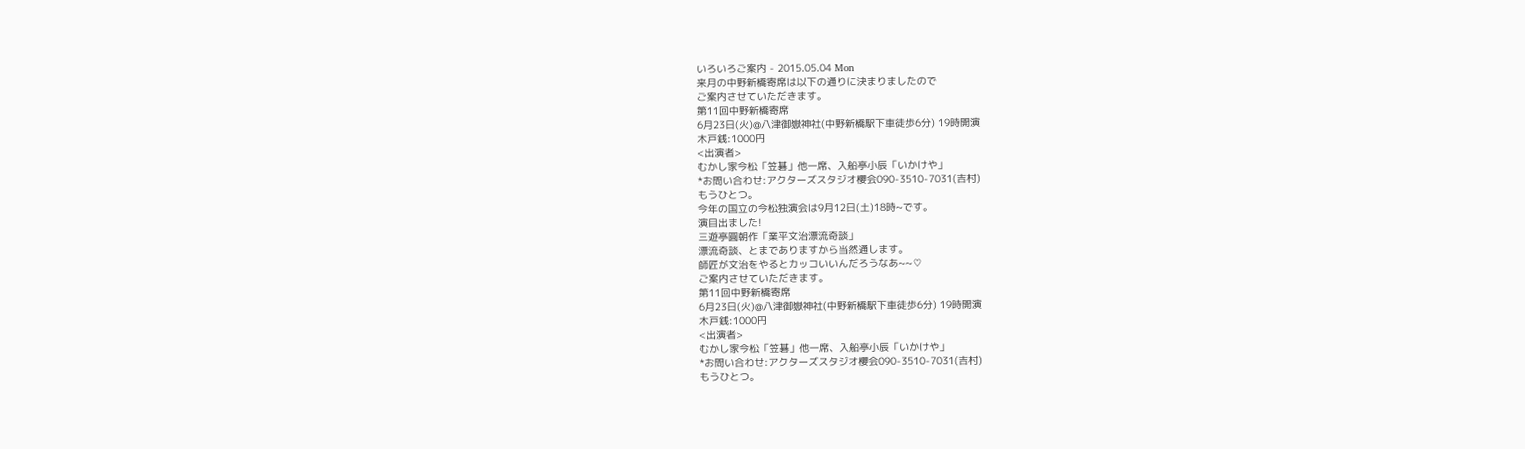いろいろご案内 - 2015.05.04 Mon
来月の中野新橋寄席は以下の通りに決まりましたので
ご案内させていただきます。
第11回中野新橋寄席
6月23日(火)@八津御嶽神社(中野新橋駅下車徒歩6分) 19時開演
木戸銭:1000円
<出演者>
むかし家今松「笠碁」他一席、入船亭小辰「いかけや」
*お問い合わせ:アクターズスタジオ櫻会090-3510-7031(吉村)
もうひとつ。
今年の国立の今松独演会は9月12日(土)18時~です。
演目出ました!
三遊亭圓朝作「業平文治漂流奇談」
漂流奇談、とまでありますから当然通します。
師匠が文治をやるとカッコいいんだろうなあ~~♡
ご案内させていただきます。
第11回中野新橋寄席
6月23日(火)@八津御嶽神社(中野新橋駅下車徒歩6分) 19時開演
木戸銭:1000円
<出演者>
むかし家今松「笠碁」他一席、入船亭小辰「いかけや」
*お問い合わせ:アクターズスタジオ櫻会090-3510-7031(吉村)
もうひとつ。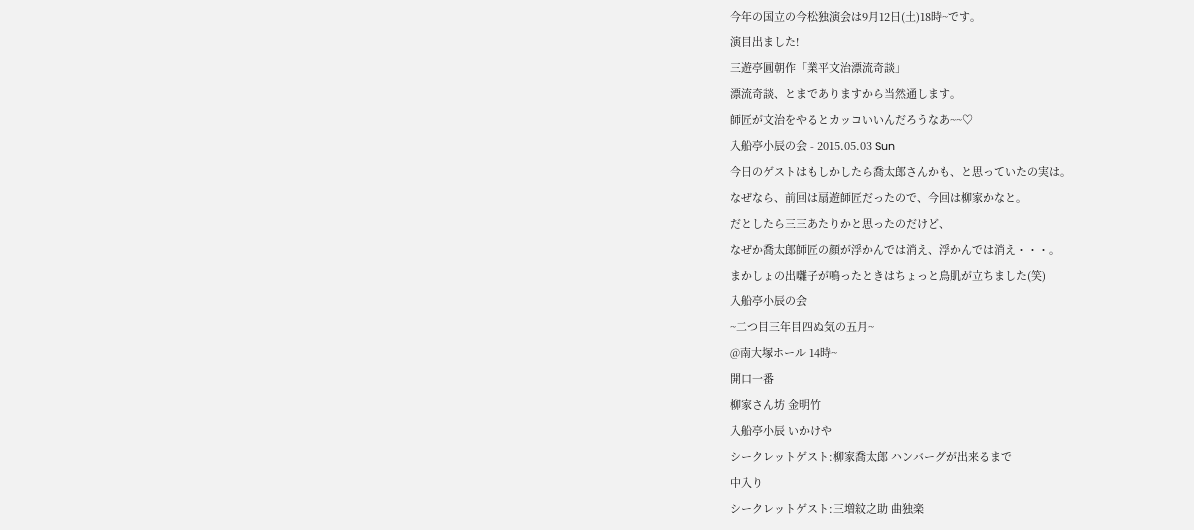今年の国立の今松独演会は9月12日(土)18時~です。
演目出ました!
三遊亭圓朝作「業平文治漂流奇談」
漂流奇談、とまでありますから当然通します。
師匠が文治をやるとカッコいいんだろうなあ~~♡
入船亭小辰の会 - 2015.05.03 Sun
今日のゲストはもしかしたら喬太郎さんかも、と思っていたの実は。
なぜなら、前回は扇遊師匠だったので、今回は柳家かなと。
だとしたら三三あたりかと思ったのだけど、
なぜか喬太郎師匠の顔が浮かんでは消え、浮かんでは消え・・・。
まかしょの出囃子が鳴ったときはちょっと鳥肌が立ちました(笑)
入船亭小辰の会
~二つ目三年目四ぬ気の五月~
@南大塚ホール 14時~
開口一番
柳家さん坊 金明竹
入船亭小辰 いかけや
シークレットゲスト:柳家喬太郎 ハンバーグが出来るまで
中入り
シークレットゲスト:三増紋之助 曲独楽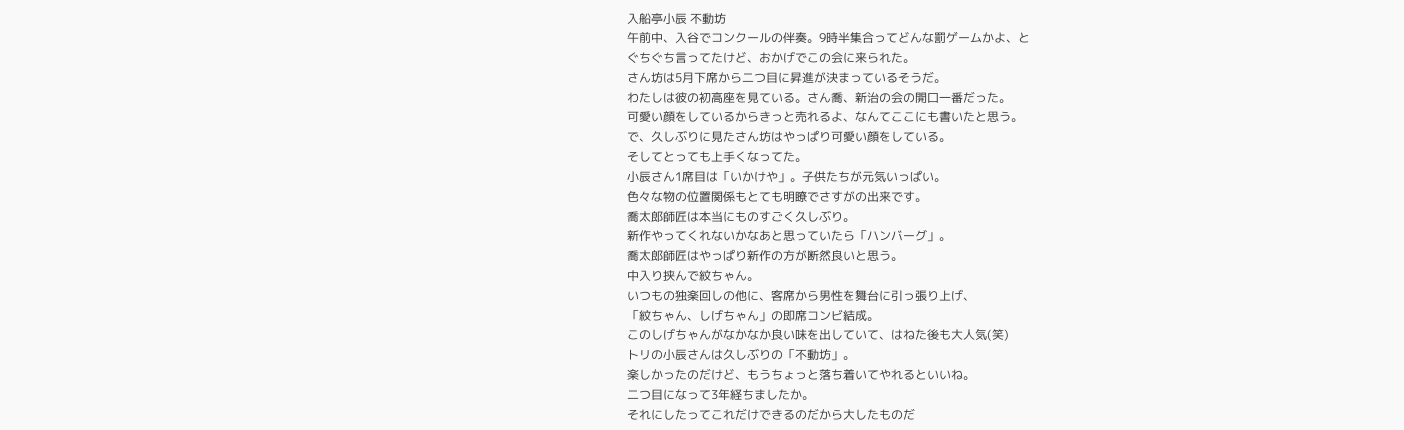入船亭小辰 不動坊
午前中、入谷でコンクールの伴奏。9時半集合ってどんな罰ゲームかよ、と
ぐちぐち言ってたけど、おかげでこの会に来られた。
さん坊は5月下席から二つ目に昇進が決まっているそうだ。
わたしは彼の初高座を見ている。さん喬、新治の会の開口一番だった。
可愛い顔をしているからきっと売れるよ、なんてここにも書いたと思う。
で、久しぶりに見たさん坊はやっぱり可愛い顔をしている。
そしてとっても上手くなってた。
小辰さん1席目は「いかけや」。子供たちが元気いっぱい。
色々な物の位置関係もとても明瞭でさすがの出来です。
喬太郎師匠は本当にものすごく久しぶり。
新作やってくれないかなあと思っていたら「ハンバーグ」。
喬太郎師匠はやっぱり新作の方が断然良いと思う。
中入り挟んで紋ちゃん。
いつもの独楽回しの他に、客席から男性を舞台に引っ張り上げ、
「紋ちゃん、しげちゃん」の即席コンビ結成。
このしげちゃんがなかなか良い味を出していて、はねた後も大人気(笑)
トリの小辰さんは久しぶりの「不動坊」。
楽しかったのだけど、もうちょっと落ち着いてやれるといいね。
二つ目になって3年経ちましたか。
それにしたってこれだけできるのだから大したものだ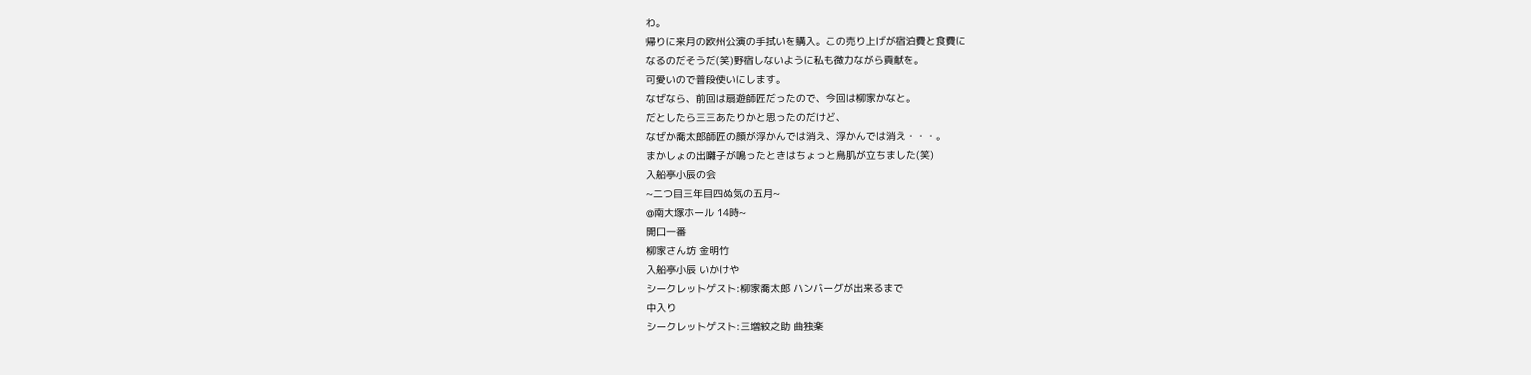わ。
帰りに来月の欧州公演の手拭いを購入。この売り上げが宿泊費と食費に
なるのだそうだ(笑)野宿しないように私も微力ながら貢献を。
可愛いので普段使いにします。
なぜなら、前回は扇遊師匠だったので、今回は柳家かなと。
だとしたら三三あたりかと思ったのだけど、
なぜか喬太郎師匠の顔が浮かんでは消え、浮かんでは消え・・・。
まかしょの出囃子が鳴ったときはちょっと鳥肌が立ちました(笑)
入船亭小辰の会
~二つ目三年目四ぬ気の五月~
@南大塚ホール 14時~
開口一番
柳家さん坊 金明竹
入船亭小辰 いかけや
シークレットゲスト:柳家喬太郎 ハンバーグが出来るまで
中入り
シークレットゲスト:三増紋之助 曲独楽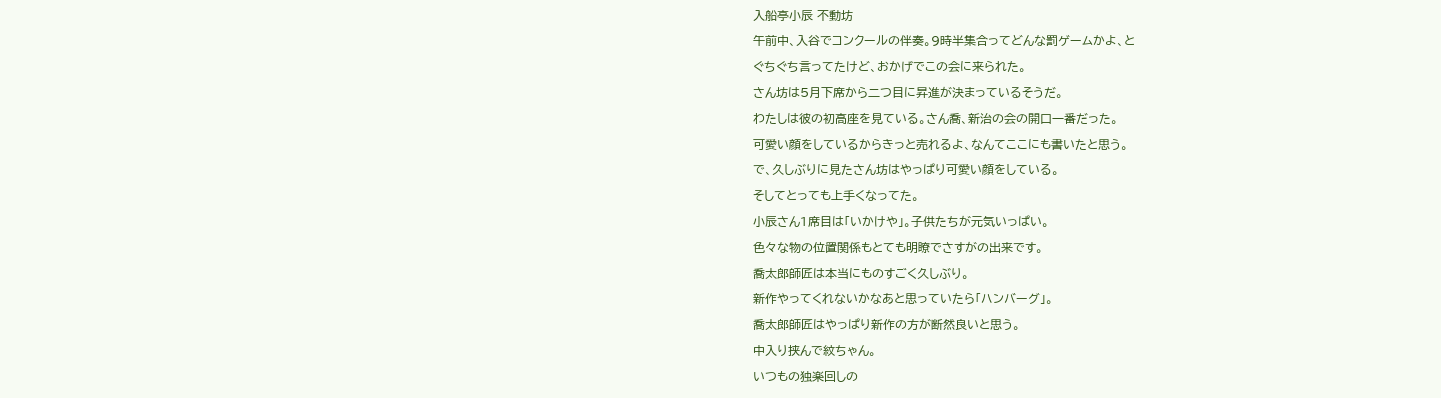入船亭小辰 不動坊
午前中、入谷でコンクールの伴奏。9時半集合ってどんな罰ゲームかよ、と
ぐちぐち言ってたけど、おかげでこの会に来られた。
さん坊は5月下席から二つ目に昇進が決まっているそうだ。
わたしは彼の初高座を見ている。さん喬、新治の会の開口一番だった。
可愛い顔をしているからきっと売れるよ、なんてここにも書いたと思う。
で、久しぶりに見たさん坊はやっぱり可愛い顔をしている。
そしてとっても上手くなってた。
小辰さん1席目は「いかけや」。子供たちが元気いっぱい。
色々な物の位置関係もとても明瞭でさすがの出来です。
喬太郎師匠は本当にものすごく久しぶり。
新作やってくれないかなあと思っていたら「ハンバーグ」。
喬太郎師匠はやっぱり新作の方が断然良いと思う。
中入り挟んで紋ちゃん。
いつもの独楽回しの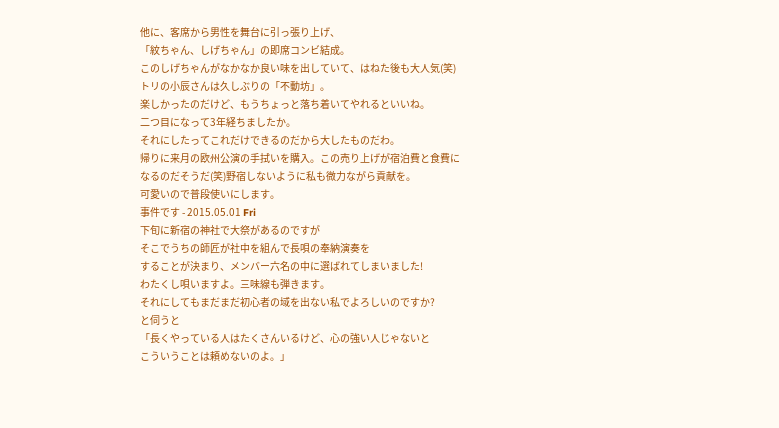他に、客席から男性を舞台に引っ張り上げ、
「紋ちゃん、しげちゃん」の即席コンビ結成。
このしげちゃんがなかなか良い味を出していて、はねた後も大人気(笑)
トリの小辰さんは久しぶりの「不動坊」。
楽しかったのだけど、もうちょっと落ち着いてやれるといいね。
二つ目になって3年経ちましたか。
それにしたってこれだけできるのだから大したものだわ。
帰りに来月の欧州公演の手拭いを購入。この売り上げが宿泊費と食費に
なるのだそうだ(笑)野宿しないように私も微力ながら貢献を。
可愛いので普段使いにします。
事件です - 2015.05.01 Fri
下旬に新宿の神社で大祭があるのですが
そこでうちの師匠が社中を組んで長唄の奉納演奏を
することが決まり、メンバー六名の中に選ばれてしまいました!
わたくし唄いますよ。三味線も弾きます。
それにしてもまだまだ初心者の域を出ない私でよろしいのですか?
と伺うと
「長くやっている人はたくさんいるけど、心の強い人じゃないと
こういうことは頼めないのよ。」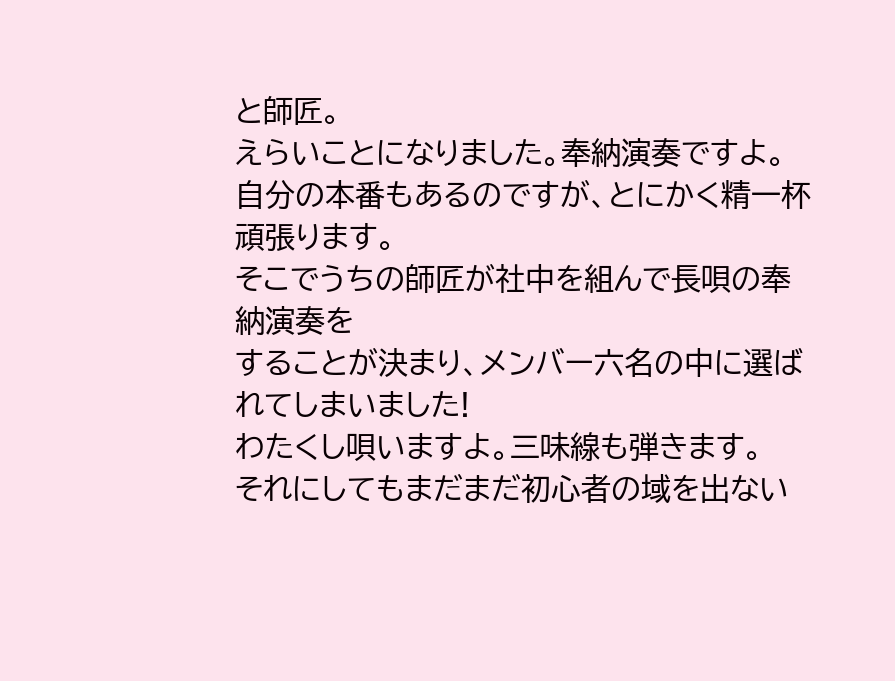と師匠。
えらいことになりました。奉納演奏ですよ。
自分の本番もあるのですが、とにかく精一杯頑張ります。
そこでうちの師匠が社中を組んで長唄の奉納演奏を
することが決まり、メンバー六名の中に選ばれてしまいました!
わたくし唄いますよ。三味線も弾きます。
それにしてもまだまだ初心者の域を出ない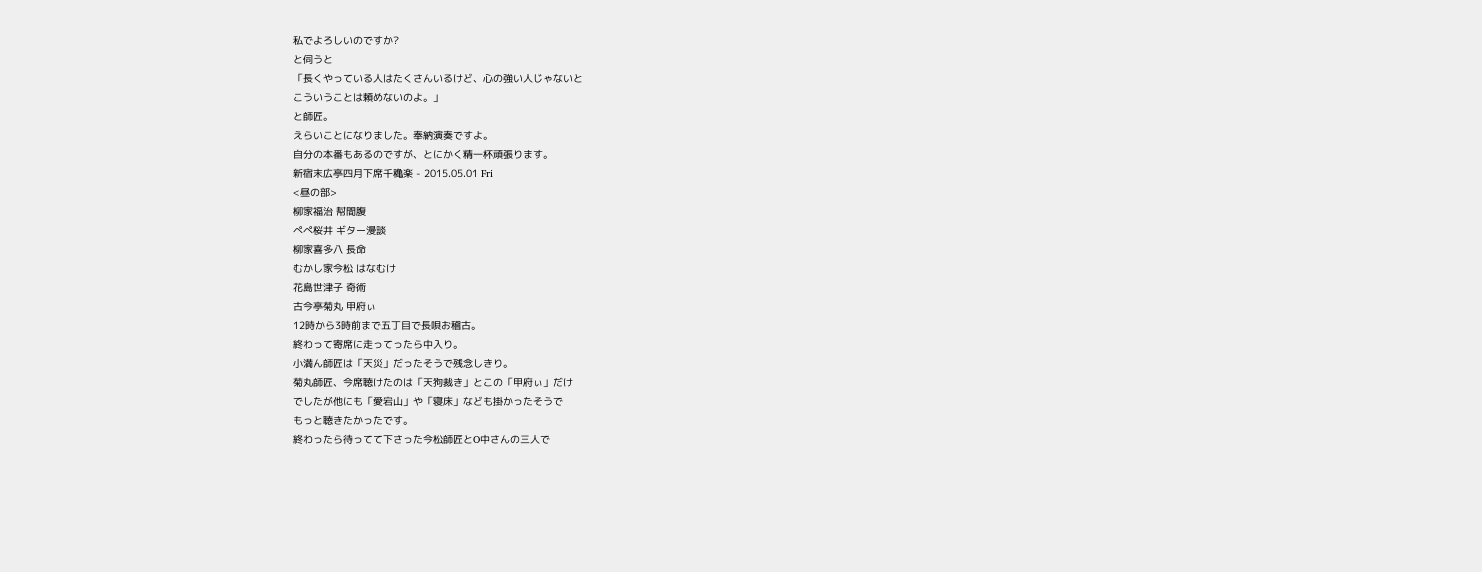私でよろしいのですか?
と伺うと
「長くやっている人はたくさんいるけど、心の強い人じゃないと
こういうことは頼めないのよ。」
と師匠。
えらいことになりました。奉納演奏ですよ。
自分の本番もあるのですが、とにかく精一杯頑張ります。
新宿末広亭四月下席千穐楽 - 2015.05.01 Fri
<昼の部>
柳家福治 幇間腹
ぺぺ桜井 ギター漫談
柳家喜多八 長命
むかし家今松 はなむけ
花島世津子 奇術
古今亭菊丸 甲府ぃ
12時から3時前まで五丁目で長唄お稽古。
終わって寄席に走ってったら中入り。
小満ん師匠は「天災」だったそうで残念しきり。
菊丸師匠、今席聴けたのは「天狗裁き」とこの「甲府ぃ」だけ
でしたが他にも「愛宕山」や「寝床」なども掛かったそうで
もっと聴きたかったです。
終わったら待ってて下さった今松師匠とO中さんの三人で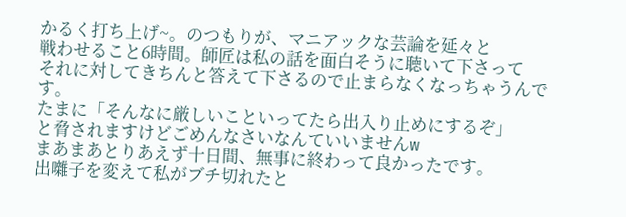かるく打ち上げ~。のつもりが、マニアックな芸論を延々と
戦わせること6時間。師匠は私の話を面白そうに聴いて下さって
それに対してきちんと答えて下さるので止まらなくなっちゃうんです。
たまに「そんなに厳しいこといってたら出入り止めにするぞ」
と脅されますけどごめんなさいなんていいませんw
まあまあとりあえず十日間、無事に終わって良かったです。
出囃子を変えて私がブチ切れたと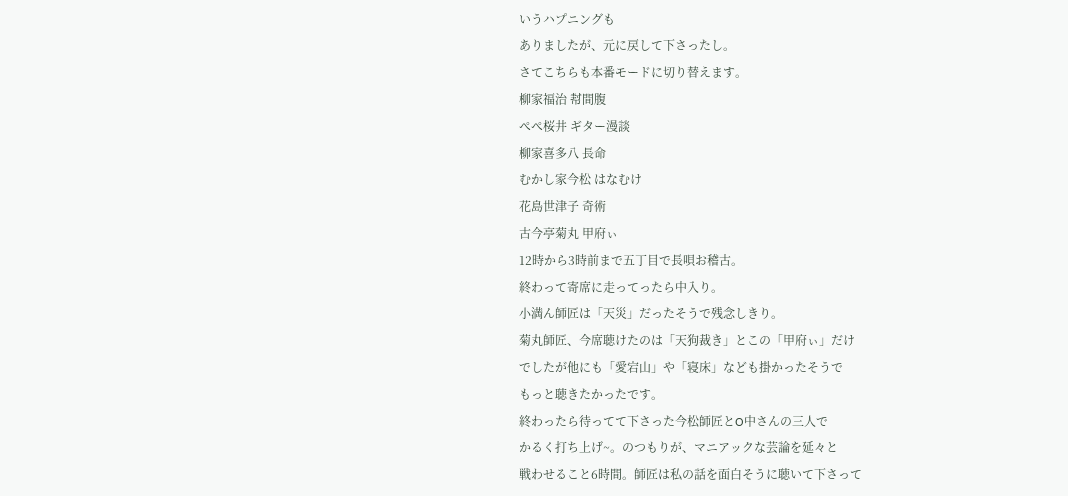いうハプニングも
ありましたが、元に戻して下さったし。
さてこちらも本番モードに切り替えます。
柳家福治 幇間腹
ぺぺ桜井 ギター漫談
柳家喜多八 長命
むかし家今松 はなむけ
花島世津子 奇術
古今亭菊丸 甲府ぃ
12時から3時前まで五丁目で長唄お稽古。
終わって寄席に走ってったら中入り。
小満ん師匠は「天災」だったそうで残念しきり。
菊丸師匠、今席聴けたのは「天狗裁き」とこの「甲府ぃ」だけ
でしたが他にも「愛宕山」や「寝床」なども掛かったそうで
もっと聴きたかったです。
終わったら待ってて下さった今松師匠とO中さんの三人で
かるく打ち上げ~。のつもりが、マニアックな芸論を延々と
戦わせること6時間。師匠は私の話を面白そうに聴いて下さって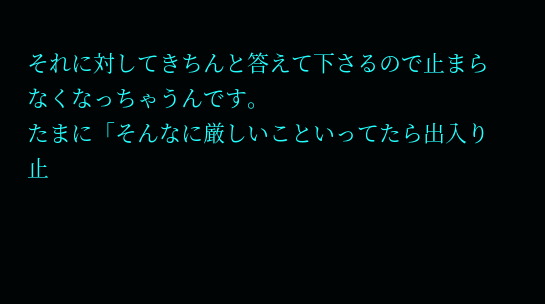それに対してきちんと答えて下さるので止まらなくなっちゃうんです。
たまに「そんなに厳しいこといってたら出入り止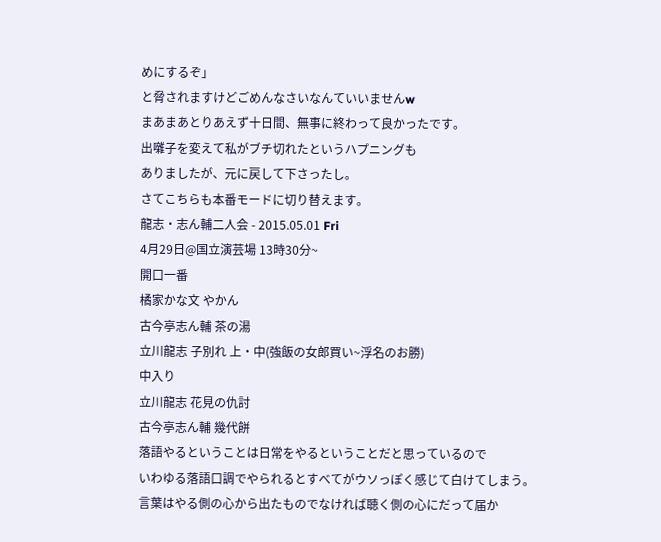めにするぞ」
と脅されますけどごめんなさいなんていいませんw
まあまあとりあえず十日間、無事に終わって良かったです。
出囃子を変えて私がブチ切れたというハプニングも
ありましたが、元に戻して下さったし。
さてこちらも本番モードに切り替えます。
龍志・志ん輔二人会 - 2015.05.01 Fri
4月29日@国立演芸場 13時30分~
開口一番
橘家かな文 やかん
古今亭志ん輔 茶の湯
立川龍志 子別れ 上・中(強飯の女郎買い~浮名のお勝)
中入り
立川龍志 花見の仇討
古今亭志ん輔 幾代餅
落語やるということは日常をやるということだと思っているので
いわゆる落語口調でやられるとすべてがウソっぽく感じて白けてしまう。
言葉はやる側の心から出たものでなければ聴く側の心にだって届か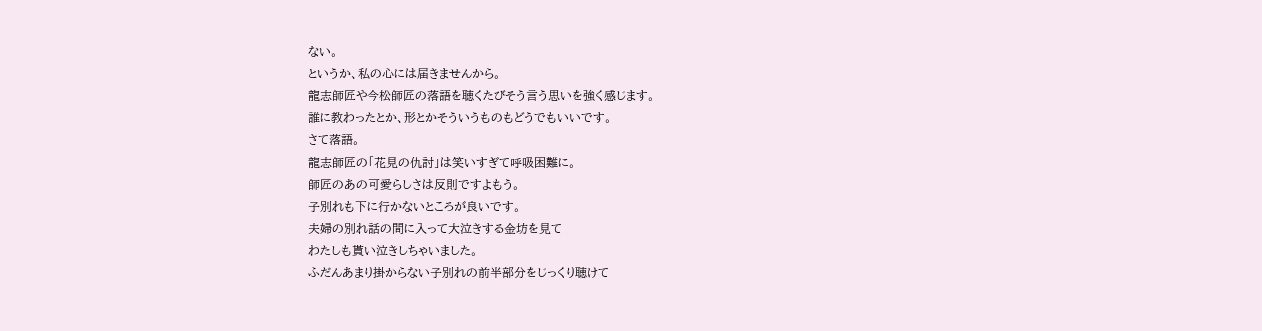ない。
というか、私の心には届きませんから。
龍志師匠や今松師匠の落語を聴くたびそう言う思いを強く感じます。
誰に教わったとか、形とかそういうものもどうでもいいです。
さて落語。
龍志師匠の「花見の仇討」は笑いすぎて呼吸困難に。
師匠のあの可愛らしさは反則ですよもう。
子別れも下に行かないところが良いです。
夫婦の別れ話の間に入って大泣きする金坊を見て
わたしも貰い泣きしちゃいました。
ふだんあまり掛からない子別れの前半部分をじっくり聴けて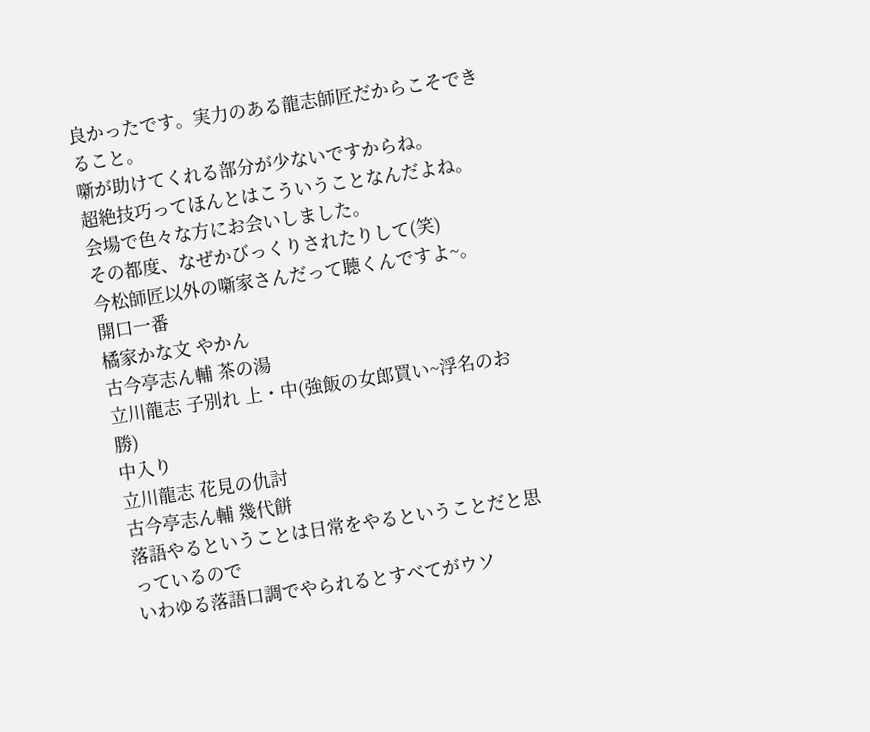良かったです。実力のある龍志師匠だからこそできること。
噺が助けてくれる部分が少ないですからね。
超絶技巧ってほんとはこういうことなんだよね。
会場で色々な方にお会いしました。
その都度、なぜかびっくりされたりして(笑)
今松師匠以外の噺家さんだって聴くんですよ~。
開口一番
橘家かな文 やかん
古今亭志ん輔 茶の湯
立川龍志 子別れ 上・中(強飯の女郎買い~浮名のお勝)
中入り
立川龍志 花見の仇討
古今亭志ん輔 幾代餅
落語やるということは日常をやるということだと思っているので
いわゆる落語口調でやられるとすべてがウソ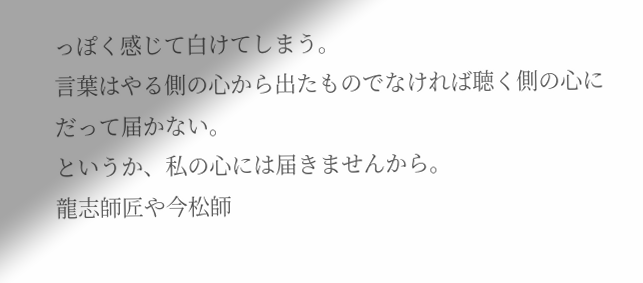っぽく感じて白けてしまう。
言葉はやる側の心から出たものでなければ聴く側の心にだって届かない。
というか、私の心には届きませんから。
龍志師匠や今松師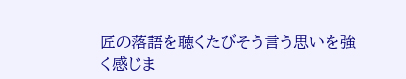匠の落語を聴くたびそう言う思いを強く感じま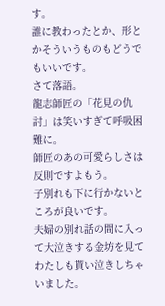す。
誰に教わったとか、形とかそういうものもどうでもいいです。
さて落語。
龍志師匠の「花見の仇討」は笑いすぎて呼吸困難に。
師匠のあの可愛らしさは反則ですよもう。
子別れも下に行かないところが良いです。
夫婦の別れ話の間に入って大泣きする金坊を見て
わたしも貰い泣きしちゃいました。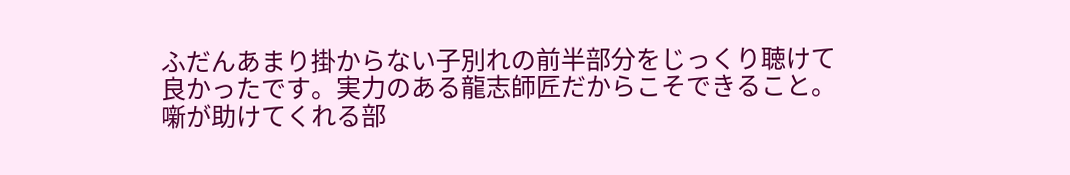ふだんあまり掛からない子別れの前半部分をじっくり聴けて
良かったです。実力のある龍志師匠だからこそできること。
噺が助けてくれる部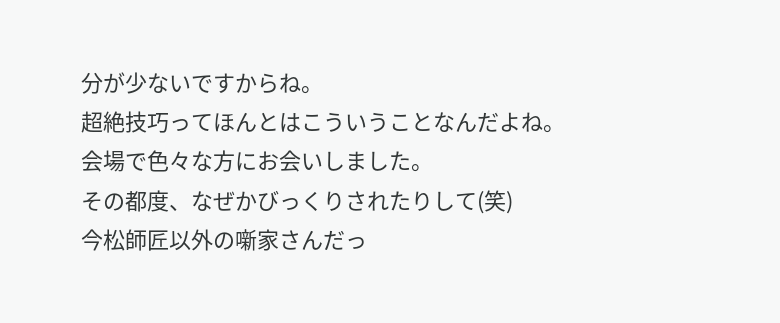分が少ないですからね。
超絶技巧ってほんとはこういうことなんだよね。
会場で色々な方にお会いしました。
その都度、なぜかびっくりされたりして(笑)
今松師匠以外の噺家さんだっ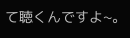て聴くんですよ~。